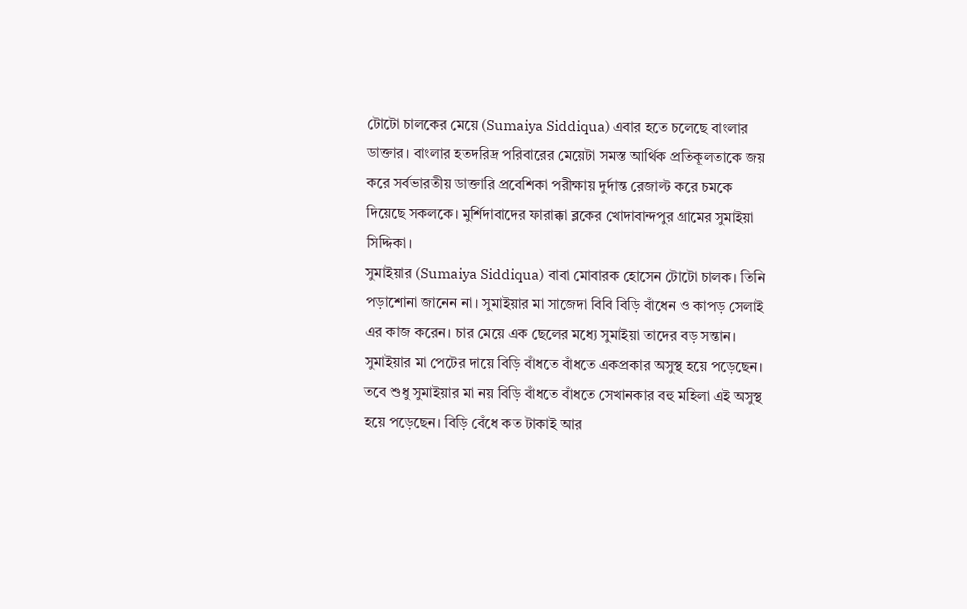টোটো চালকের মেয়ে (Sumaiya Siddiqua) এবার হতে চলেছে বাংলার ডাক্তার। বাংলার হতদরিদ্র পরিবারের মেয়েটা সমস্ত আর্থিক প্রতিকূলতাকে জয় করে সর্বভারতীয় ডাক্তারি প্রবেশিকা পরীক্ষায় দুর্দান্ত রেজাল্ট করে চমকে দিয়েছে সকলকে। মুর্শিদাবাদের ফারাক্কা ব্লকের খোদাবান্দপুর গ্রামের সুমাইয়া সিদ্দিকা।
সুমাইয়ার (Sumaiya Siddiqua) বাবা মোবারক হোসেন টোটো চালক। তিনি পড়াশোনা জানেন না। সুমাইয়ার মা সাজেদা বিবি বিড়ি বাঁধেন ও কাপড় সেলাই এর কাজ করেন। চার মেয়ে এক ছেলের মধ্যে সুমাইয়া তাদের বড় সন্তান। সুমাইয়ার মা পেটের দায়ে বিড়ি বাঁধতে বাঁধতে একপ্রকার অসুস্থ হয়ে পড়েছেন। তবে শুধু সুমাইয়ার মা নয় বিড়ি বাঁধতে বাঁধতে সেখানকার বহু মহিলা এই অসুস্থ হয়ে পড়েছেন। বিড়ি বেঁধে কত টাকাই আর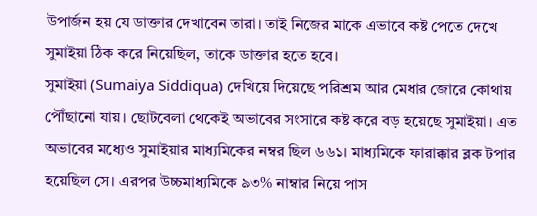উপার্জন হয় যে ডাক্তার দেখাবেন তারা। তাই নিজের মাকে এভাবে কষ্ট পেতে দেখে সুমাইয়া ঠিক করে নিয়েছিল, তাকে ডাক্তার হতে হবে।
সুমাইয়া (Sumaiya Siddiqua) দেখিয়ে দিয়েছে পরিশ্রম আর মেধার জোরে কোথায় পৌঁছানো যায়। ছোটবেলা থেকেই অভাবের সংসারে কষ্ট করে বড় হয়েছে সুমাইয়া। এত অভাবের মধ্যেও সুমাইয়ার মাধ্যমিকের নম্বর ছিল ৬৬১। মাধ্যমিকে ফারাক্কার ব্লক টপার হয়েছিল সে। এরপর উচ্চমাধ্যমিকে ৯৩% নাম্বার নিয়ে পাস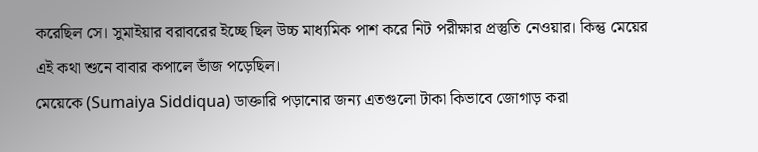করেছিল সে। সুমাইয়ার বরাবরের ইচ্ছে ছিল উচ্চ মাধ্যমিক পাশ করে নিট পরীক্ষার প্রস্তুতি নেওয়ার। কিন্তু মেয়ের এই কথা শুনে বাবার কপালে ভাঁজ পড়েছিল।
মেয়েকে (Sumaiya Siddiqua) ডাক্তারি পড়ানোর জন্য এতগুলো টাকা কিভাবে জোগাড় করা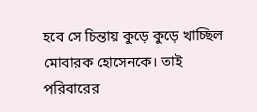হবে সে চিন্তায় কুড়ে কুড়ে খাচ্ছিল মোবারক হোসেনকে। তাই পরিবারের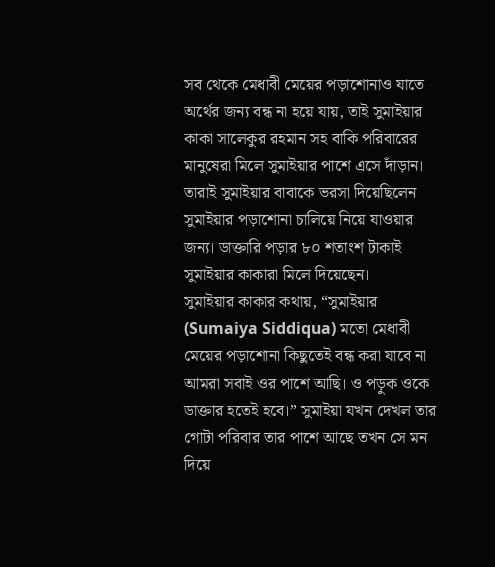সব থেকে মেধাবী মেয়ের পড়াশোনাও যাতে অর্থের জন্য বন্ধ না হয়ে যায়, তাই সুমাইয়ার কাকা সালেকুর রহমান সহ বাকি পরিবারের মানুষেরা মিলে সুমাইয়ার পাশে এসে দাঁড়ান। তারাই সুমাইয়ার বাবাকে ভরসা দিয়েছিলেন সুমাইয়ার পড়াশোনা চালিয়ে নিয়ে যাওয়ার জন্য। ডাক্তারি পড়ার ৮০ শতাংশ টাকাই সুমাইয়ার কাকারা মিলে দিয়েছেন।
সুমাইয়ার কাকার কথায়, “সুমাইয়ার (Sumaiya Siddiqua) মতো মেধাবী মেয়ের পড়াশোনা কিছুতেই বন্ধ করা যাবে না আমরা সবাই ওর পাশে আছি। ও পড়ুক ওকে ডাক্তার হতেই হবে।” সুমাইয়া যখন দেখল তার গোটা পরিবার তার পাশে আছে তখন সে মন দিয়ে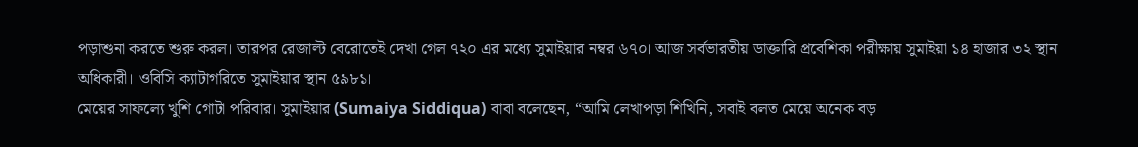পড়াশুনা করতে শুরু করল। তারপর রেজাল্ট বেরোতেই দেখা গেল ৭২০ এর মধ্যে সুমাইয়ার নম্বর ৬৭০। আজ সর্বভারতীয় ডাক্তারি প্রবেশিকা পরীক্ষায় সুমাইয়া ১৪ হাজার ৩২ স্থান অধিকারী। ওবিসি ক্যাটাগরিতে সুমাইয়ার স্থান ৫৯৮১।
মেয়ের সাফল্যে খুশি গোটা পরিবার। সুমাইয়ার (Sumaiya Siddiqua) বাবা বলেছেন, “আমি লেখাপড়া শিখিনি, সবাই বলত মেয়ে অনেক বড়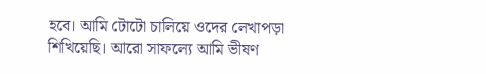হবে। আমি টোটো চালিয়ে ওদের লেখাপড়া শিখিয়েছি। আরো সাফল্যে আমি ভীষণ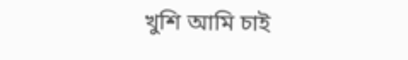খুশি আমি চাই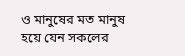ও মানুষের মত মানুষ হয়ে যেন সকলের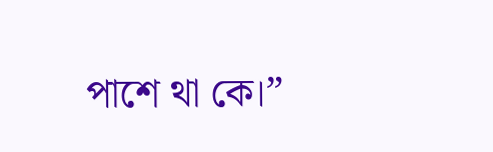পাশে থা কে।”